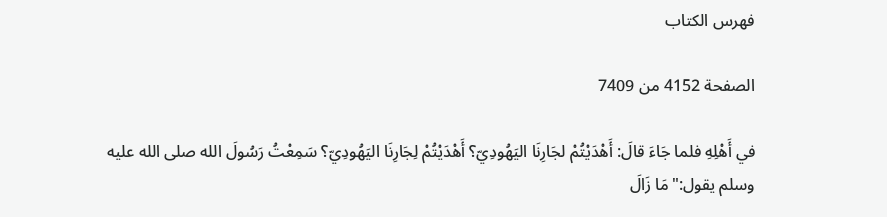فهرس الكتاب

الصفحة 4152 من 7409

في أَهْلِهِ فلما جَاءَ قالَ: أَهْدَيْتُمْ لجَارِنَا اليَهُودِيّ؟ أَهْدَيْتُمْ لِجَارِنَا اليَهُودِيّ؟ سَمِعْتُ رَسُولَ الله صلى الله عليه وسلم يقول:"مَا زَالَ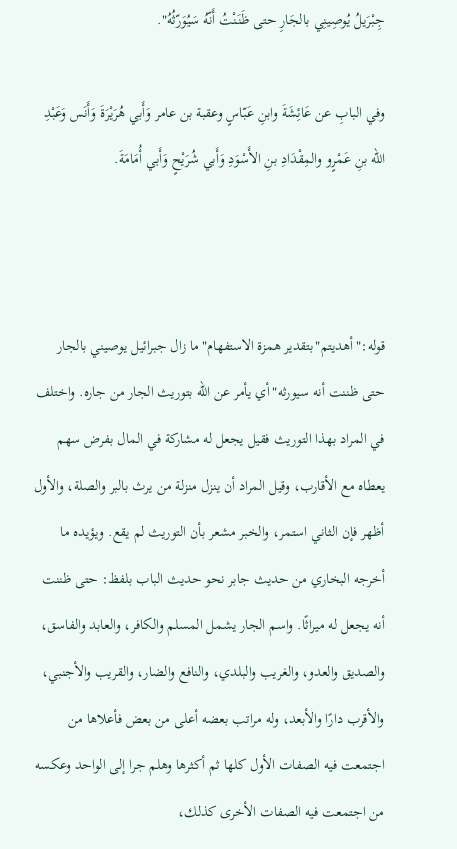جِبْرَيلُ يُوصِينِي بالجَارِ حتى ظَنَنْتُ أَنّهُ سَيُوَرّثُهُ".

وفي البابِ عن عَائِشَةَ وابنِ عَبّاسٍ وعقبة بن عامر وَأَبي هُرَيْرَةَ وَأَنَس وَعَبْدِ الله بنِ عَمْرٍو والمِقْدَادِ بنِ الأَسْوَدِ وَأَبي شُرَيْحٍ وَأَبي أُمَامَةَ.



قوله:"أهديتم"بتقدير همزة الاستفهام"ما زال جبرائيل يوصيني بالجار حتى ظننت أنه سيورثه"أي يأمر عن الله بتوريث الجار من جاره. واختلف في المراد بهذا التوريث فقيل يجعل له مشاركة في المال بفرض سهم يعطاه مع الأقارب، وقيل المراد أن ينزل منزلة من يرث بالبر والصلة، والأول أظهر فإن الثاني استمر، والخبر مشعر بأن التوريث لم يقع. ويؤيده ما أخرجه البخاري من حديث جابر نحو حديث الباب بلفظ: حتى ظننت أنه يجعل له ميراثًا. واسم الجار يشمل المسلم والكافر، والعابد والفاسق، والصديق والعدو، والغريب والبلدي، والنافع والضار، والقريب والأجنبي، والأقرب دارًا والأبعد، وله مراتب بعضه أعلى من بعض فأعلاها من اجتمعت فيه الصفات الأول كلها ثم أكثرها وهلم جرا إلى الواحد وعكسه من اجتمعت فيه الصفات الأخرى كذلك،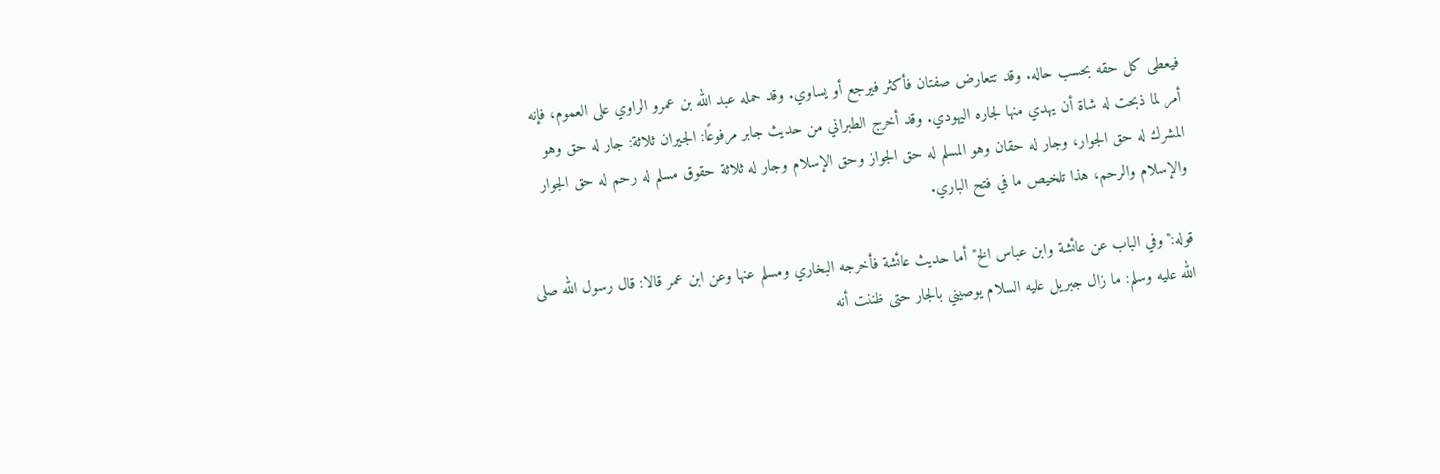فيعطى كل حقه بحسب حاله. وقد تتعارض صفتان فأكثر فيرجع أو يساوي. وقد حمله عبد الله بن عمرو الراوي على العموم، فإنه أمر لما ذبحت له شاة أن يهدي منها لجاره اليهودي. وقد أخرج الطبراني من حديث جابر مرفوعًا: الجيران ثلاثة: جار له حق وهو المشرك له حق الجوار، وجار له حقان وهو المسلم له حق الجواز وحق الإسلام وجار له ثلاثة حقوق مسلم له رحم له حق الجوار والإسلام والرحم، هذا تلخيص ما في فتح الباري.

قوله:"وفي الباب عن عائشة وابن عباس الخ"أما حديث عائشة فأخرجه البخاري ومسلم عنها وعن ابن عمر قالا: قال رسول الله صلى الله عليه وسلم: ما زال جبريل عليه السلام يوصيني بالجار حتى ظننت أنه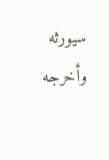سيورثه وأخرجه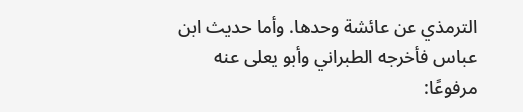الترمذي عن عائشة وحدها. وأما حديث ابن عباس فأخرجه الطبراني وأبو يعلى عنه مرفوعًا: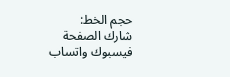حجم الخط:
شارك الصفحة
فيسبوك واتساب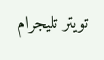تويتر تليجرام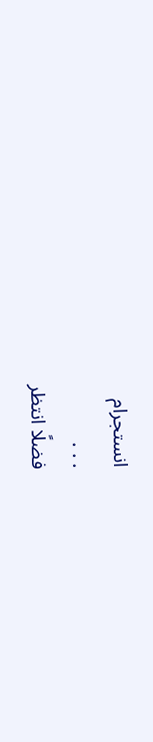انستجرام
. . .
فضلًا انتظر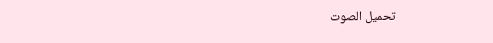تحميل الصوت